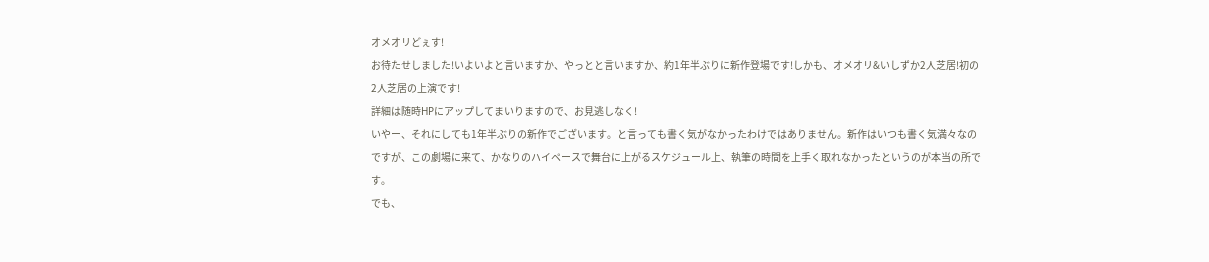オメオリどぇす!
お待たせしました!いよいよと言いますか、やっとと言いますか、約1年半ぶりに新作登場です!しかも、オメオリ&いしずか2人芝居!初の2人芝居の上演です!
詳細は随時HPにアップしてまいりますので、お見逃しなく!
いやー、それにしても1年半ぶりの新作でございます。と言っても書く気がなかったわけではありません。新作はいつも書く気満々なのですが、この劇場に来て、かなりのハイペースで舞台に上がるスケジュール上、執筆の時間を上手く取れなかったというのが本当の所です。
でも、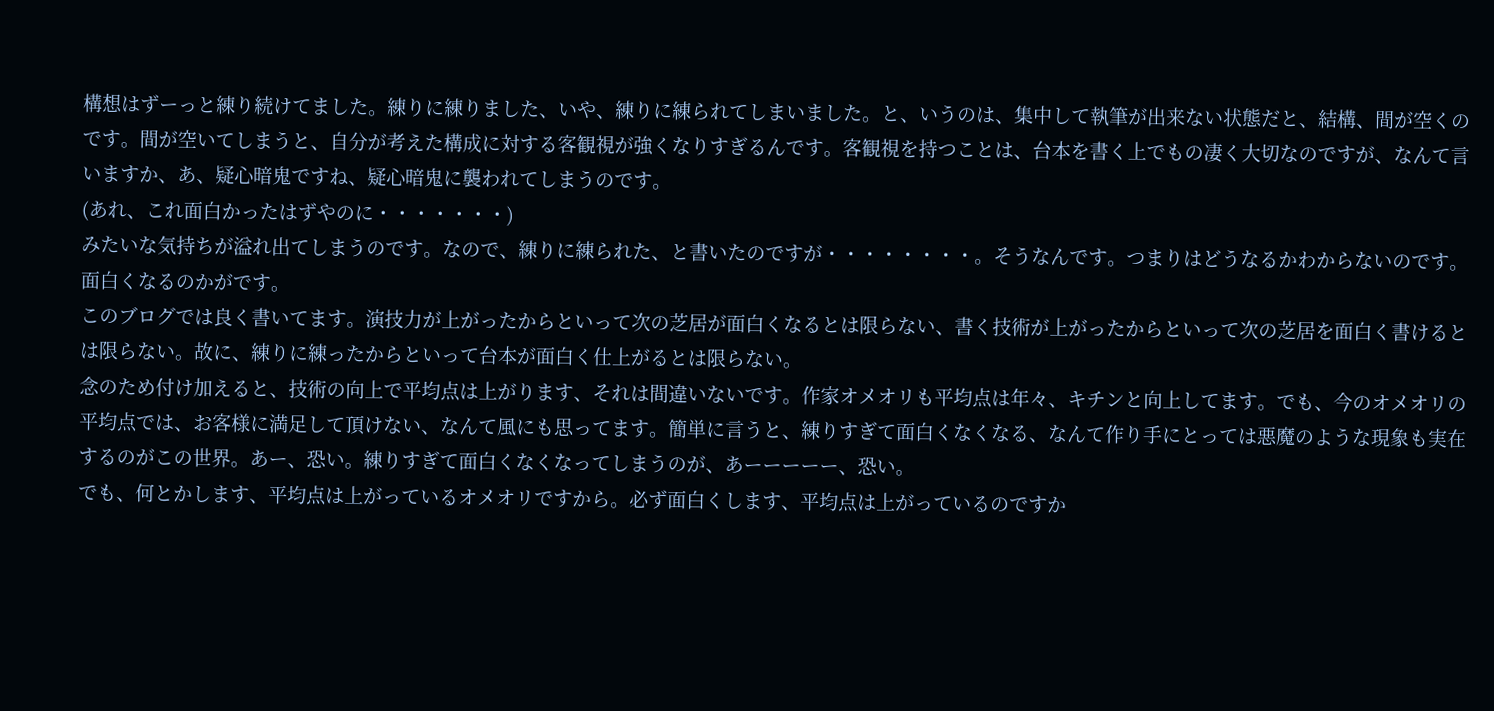構想はずーっと練り続けてました。練りに練りました、いや、練りに練られてしまいました。と、いうのは、集中して執筆が出来ない状態だと、結構、間が空くのです。間が空いてしまうと、自分が考えた構成に対する客観視が強くなりすぎるんです。客観視を持つことは、台本を書く上でもの凄く大切なのですが、なんて言いますか、あ、疑心暗鬼ですね、疑心暗鬼に襲われてしまうのです。
(あれ、これ面白かったはずやのに・・・・・・・)
みたいな気持ちが溢れ出てしまうのです。なので、練りに練られた、と書いたのですが・・・・・・・・。そうなんです。つまりはどうなるかわからないのです。面白くなるのかがです。
このブログでは良く書いてます。演技力が上がったからといって次の芝居が面白くなるとは限らない、書く技術が上がったからといって次の芝居を面白く書けるとは限らない。故に、練りに練ったからといって台本が面白く仕上がるとは限らない。
念のため付け加えると、技術の向上で平均点は上がります、それは間違いないです。作家オメオリも平均点は年々、キチンと向上してます。でも、今のオメオリの平均点では、お客様に満足して頂けない、なんて風にも思ってます。簡単に言うと、練りすぎて面白くなくなる、なんて作り手にとっては悪魔のような現象も実在するのがこの世界。あー、恐い。練りすぎて面白くなくなってしまうのが、あーーーーー、恐い。
でも、何とかします、平均点は上がっているオメオリですから。必ず面白くします、平均点は上がっているのですか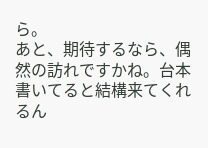ら。
あと、期待するなら、偶然の訪れですかね。台本書いてると結構来てくれるん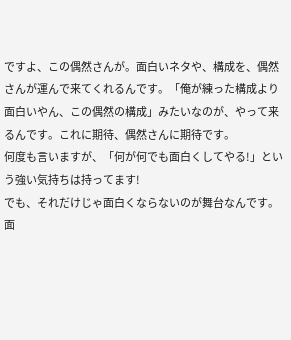ですよ、この偶然さんが。面白いネタや、構成を、偶然さんが運んで来てくれるんです。「俺が練った構成より面白いやん、この偶然の構成」みたいなのが、やって来るんです。これに期待、偶然さんに期待です。
何度も言いますが、「何が何でも面白くしてやる!」という強い気持ちは持ってます!
でも、それだけじゃ面白くならないのが舞台なんです。面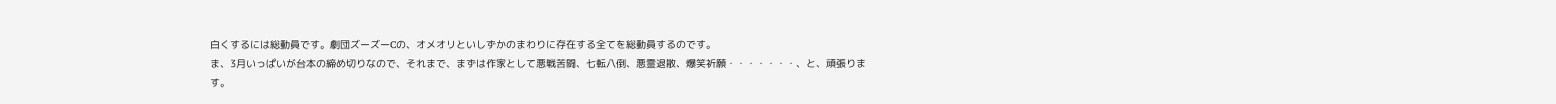白くするには総動員です。劇団ズーズーCの、オメオリといしずかのまわりに存在する全てを総動員するのです。
ま、3月いっぱいが台本の締め切りなので、それまで、まずは作家として悪戦苦闘、七転八倒、悪霊退散、爆笑祈願・・・・・・・、と、頑張ります。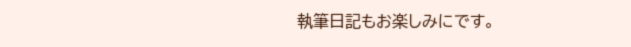執筆日記もお楽しみにです。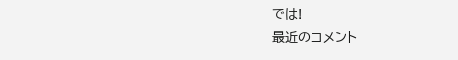では!
最近のコメント